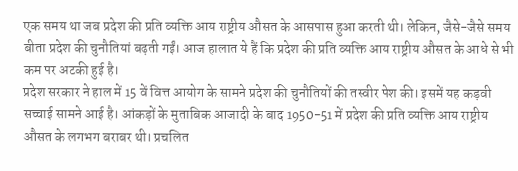एक समय था जब प्रदेश की प्रति व्यक्ति आय राष्ट्रीय औसत के आसपास हुआ करती थी। लेकिन, जैसे-जैसे समय बीता प्रदेश की चुनौतियां बढ़ती गईं। आज हालात ये हैं कि प्रदेश की प्रति व्यक्ति आय राष्ट्रीय औसत के आधे से भी कम पर अटकी हुई है।
प्रदेश सरकार ने हाल में 15 वें वित्त आयोग के सामने प्रदेश की चुनौतियों की तस्वीर पेश की। इसमें यह कड़वी सच्चाई सामने आई है। आंकड़ों के मुताबिक आजादी के बाद 1950-51 में प्रदेश की प्रति व्यक्ति आय राष्ट्रीय औसत के लगभग बराबर थी। प्रचलित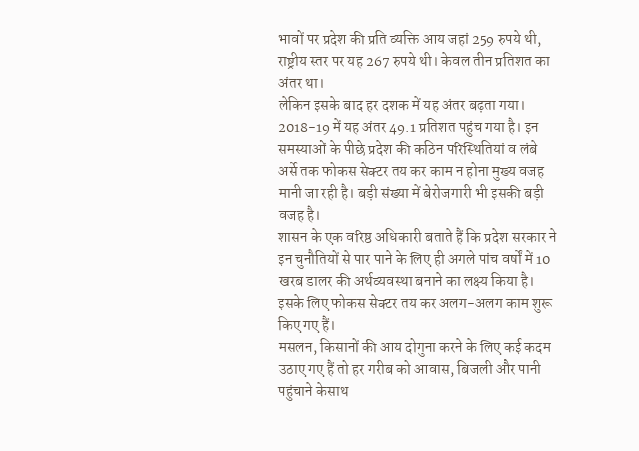भावों पर प्रदेश की प्रति व्यक्ति आय जहां 259 रुपये थी, राष्ट्रीय स्तर पर यह 267 रुपये थी। केवल तीन प्रतिशत का अंतर था।
लेकिन इसके बाद हर दशक में यह अंतर बढ़ता गया। 2018-19 में यह अंतर 49.1 प्रतिशत पहुंच गया है। इन समस्याओं के पीछे प्रदेश की कठिन परिस्थितियां व लंबे अर्से तक फोकस सेक्टर तय कर काम न होना मुख्य वजह मानी जा रही है। बड़ी संख्या में बेरोजगारी भी इसकी बड़ी वजह है।
शासन के एक वरिष्ठ अधिकारी बताते हैं कि प्रदेश सरकार ने इन चुनौतियों से पार पाने के लिए ही अगले पांच वर्षों में 10 खरब डालर की अर्थव्यवस्था बनाने का लक्ष्य किया है। इसके लिए फोकस सेक्टर तय कर अलग-अलग काम शुरू किए गए हैं।
मसलन, किसानों की आय दोगुना करने के लिए कई कदम उठाए गए हैं तो हर गरीब को आवास, बिजली और पानी पहुंचाने केसाथ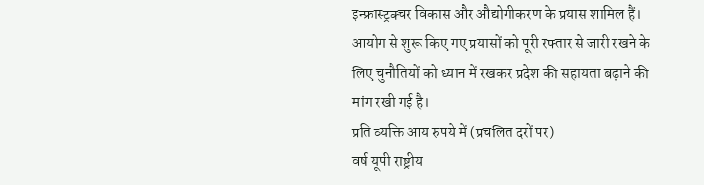इन्फ्रास्ट्रक्चर विकास और औद्योगीकरण के प्रयास शामिल हैं। आयोग से शुरू किए गए प्रयासों को पूरी रफ्तार से जारी रखने के लिए चुनौतियों को ध्यान में रखकर प्रदेश की सहायता बढ़ाने की मांग रखी गई है।
प्रति व्यक्ति आय रुपये में (प्रचलित दरों पर)
वर्ष यूपी राष्ट्रीय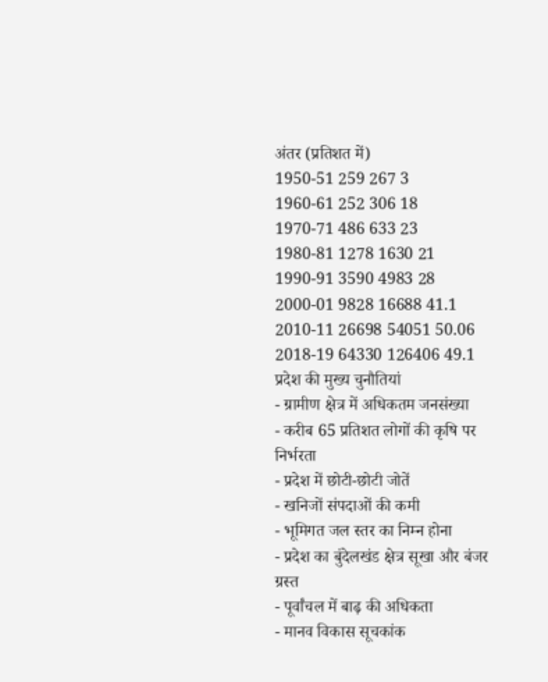अंतर (प्रतिशत में)
1950-51 259 267 3
1960-61 252 306 18
1970-71 486 633 23
1980-81 1278 1630 21
1990-91 3590 4983 28
2000-01 9828 16688 41.1
2010-11 26698 54051 50.06
2018-19 64330 126406 49.1
प्रदेश की मुख्य चुनौतियां
- ग्रामीण क्षेत्र में अधिकतम जनसंख्या
- करीब 65 प्रतिशत लोगों की कृषि पर निर्भरता
- प्रदेश में छोटी-छोटी जोतें
- खनिजों संपदाओं की कमी
- भूमिगत जल स्तर का निम्न होना
- प्रदेश का बुंदेलखंड क्षेत्र सूखा और बंजर ग्रस्त
- पूर्वांचल में बाढ़ की अधिकता
- मानव विकास सूचकांक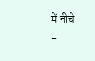में नीचे
-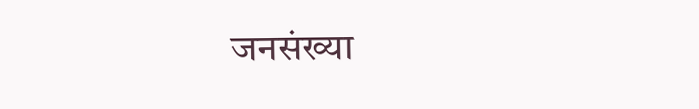जनसंख्या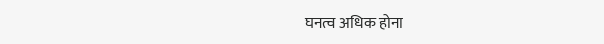घनत्व अधिक होना